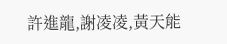許進龍,謝凌凌,黃天能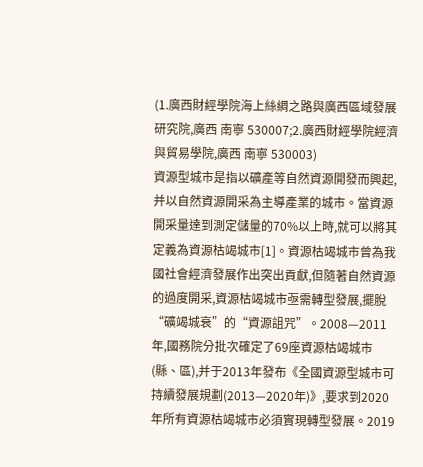(1.廣西財經學院海上絲綢之路與廣西區域發展研究院,廣西 南寧 530007;2.廣西財經學院經濟與貿易學院,廣西 南寧 530003)
資源型城市是指以礦產等自然資源開發而興起,并以自然資源開采為主導產業的城市。當資源開采量達到測定儲量的70%以上時,就可以將其定義為資源枯竭城市[1]。資源枯竭城市曾為我國社會經濟發展作出突出貢獻,但隨著自然資源的過度開采,資源枯竭城市亟需轉型發展,擺脫“礦竭城衰”的“資源詛咒”。2008—2011年,國務院分批次確定了69座資源枯竭城市(縣、區),并于2013年發布《全國資源型城市可持續發展規劃(2013—2020年)》,要求到2020年所有資源枯竭城市必須實現轉型發展。2019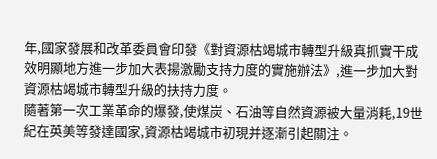年,國家發展和改革委員會印發《對資源枯竭城市轉型升級真抓實干成效明顯地方進一步加大表揚激勵支持力度的實施辦法》,進一步加大對資源枯竭城市轉型升級的扶持力度。
隨著第一次工業革命的爆發,使煤炭、石油等自然資源被大量消耗,19世紀在英美等發達國家,資源枯竭城市初現并逐漸引起關注。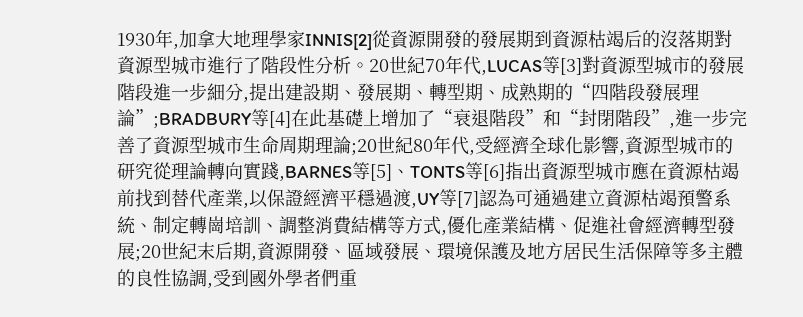1930年,加拿大地理學家INNIS[2]從資源開發的發展期到資源枯竭后的沒落期對資源型城市進行了階段性分析。20世紀70年代,LUCAS等[3]對資源型城市的發展階段進一步細分,提出建設期、發展期、轉型期、成熟期的“四階段發展理論”;BRADBURY等[4]在此基礎上增加了“衰退階段”和“封閉階段”,進一步完善了資源型城市生命周期理論;20世紀80年代,受經濟全球化影響,資源型城市的研究從理論轉向實踐,BARNES等[5]、TONTS等[6]指出資源型城市應在資源枯竭前找到替代產業,以保證經濟平穩過渡,UY等[7]認為可通過建立資源枯竭預警系統、制定轉崗培訓、調整消費結構等方式,優化產業結構、促進社會經濟轉型發展;20世紀末后期,資源開發、區域發展、環境保護及地方居民生活保障等多主體的良性協調,受到國外學者們重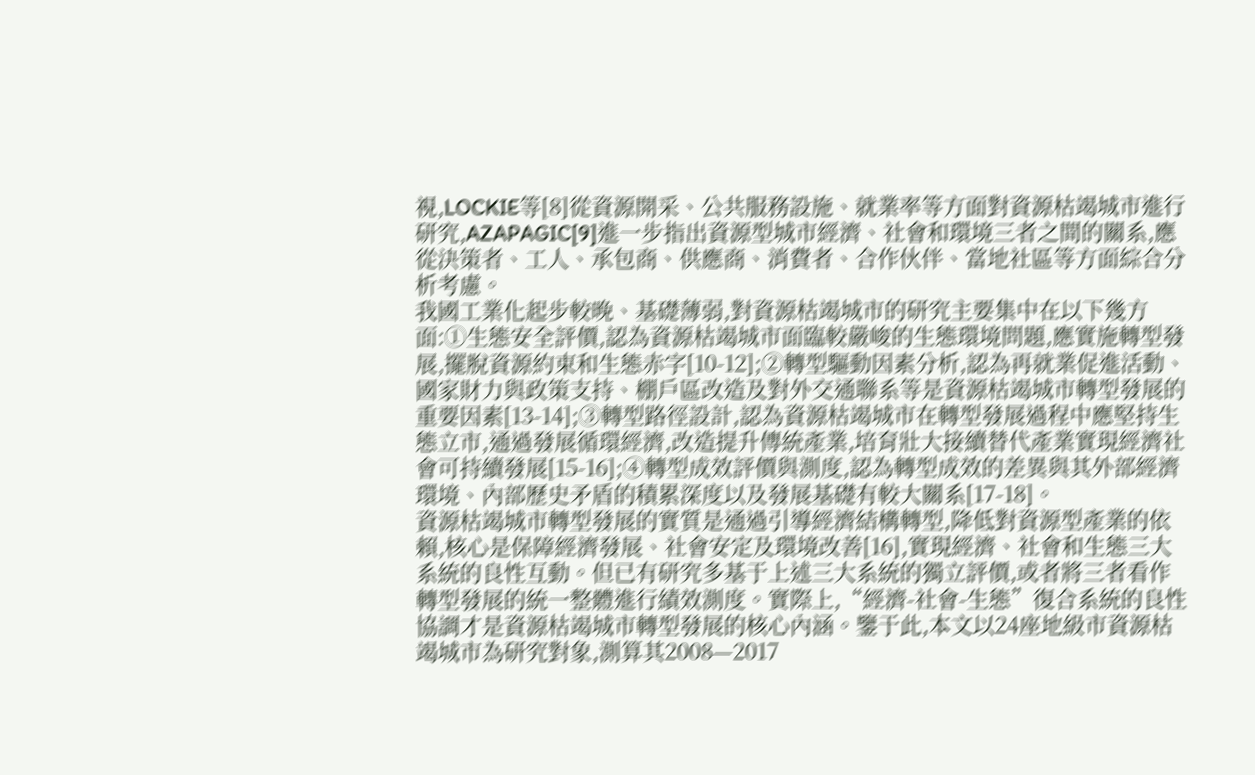視,LOCKIE等[8]從資源開采、公共服務設施、就業率等方面對資源枯竭城市進行研究,AZAPAGIC[9]進一步指出資源型城市經濟、社會和環境三者之間的關系,應從決策者、工人、承包商、供應商、消費者、合作伙伴、當地社區等方面綜合分析考慮。
我國工業化起步較晚、基礎薄弱,對資源枯竭城市的研究主要集中在以下幾方面:①生態安全評價,認為資源枯竭城市面臨較嚴峻的生態環境問題,應實施轉型發展,擺脫資源約束和生態赤字[10-12];②轉型驅動因素分析,認為再就業促進活動、國家財力與政策支持、棚戶區改造及對外交通聯系等是資源枯竭城市轉型發展的重要因素[13-14];③轉型路徑設計,認為資源枯竭城市在轉型發展過程中應堅持生態立市,通過發展循環經濟,改造提升傳統產業,培育壯大接續替代產業實現經濟社會可持續發展[15-16];④轉型成效評價與測度,認為轉型成效的差異與其外部經濟環境、內部歷史矛盾的積累深度以及發展基礎有較大關系[17-18]。
資源枯竭城市轉型發展的實質是通過引導經濟結構轉型,降低對資源型產業的依賴,核心是保障經濟發展、社會安定及環境改善[16],實現經濟、社會和生態三大系統的良性互動。但已有研究多基于上述三大系統的獨立評價,或者將三者看作轉型發展的統一整體進行績效測度。實際上,“經濟-社會-生態”復合系統的良性協調才是資源枯竭城市轉型發展的核心內涵。鑒于此,本文以24座地級市資源枯竭城市為研究對象,測算其2008—2017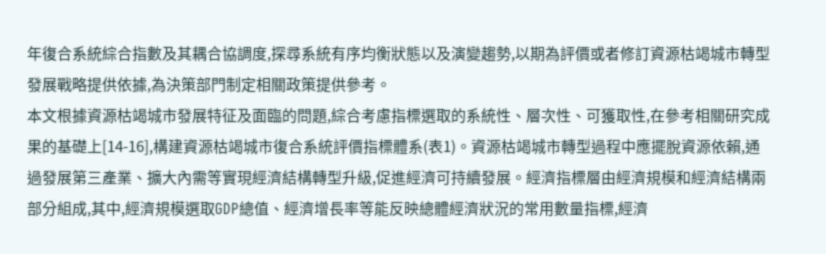年復合系統綜合指數及其耦合協調度,探尋系統有序均衡狀態以及演變趨勢,以期為評價或者修訂資源枯竭城市轉型發展戰略提供依據,為決策部門制定相關政策提供參考。
本文根據資源枯竭城市發展特征及面臨的問題,綜合考慮指標選取的系統性、層次性、可獲取性,在參考相關研究成果的基礎上[14-16],構建資源枯竭城市復合系統評價指標體系(表1)。資源枯竭城市轉型過程中應擺脫資源依賴,通過發展第三產業、擴大內需等實現經濟結構轉型升級,促進經濟可持續發展。經濟指標層由經濟規模和經濟結構兩部分組成,其中,經濟規模選取GDP總值、經濟增長率等能反映總體經濟狀況的常用數量指標,經濟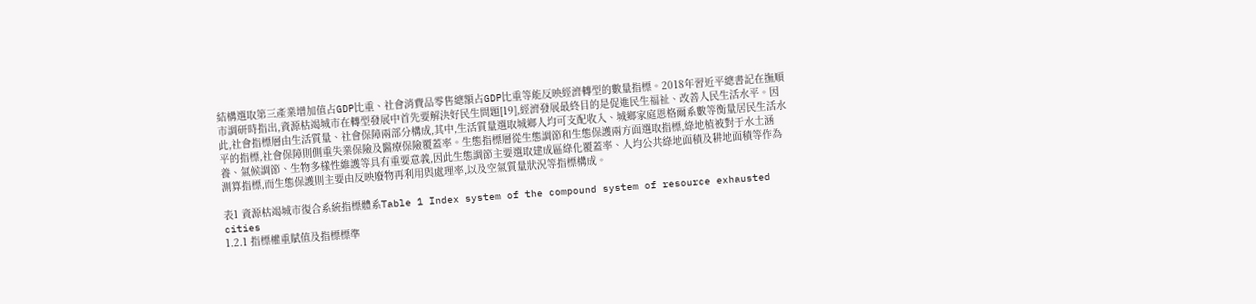結構選取第三產業增加值占GDP比重、社會消費品零售總額占GDP比重等能反映經濟轉型的數量指標。2018年習近平總書記在撫順市調研時指出,資源枯竭城市在轉型發展中首先要解決好民生問題[19],經濟發展最終目的是促進民生福祉、改善人民生活水平。因此,社會指標層由生活質量、社會保障兩部分構成,其中,生活質量選取城鄉人均可支配收入、城鄉家庭恩格爾系數等衡量居民生活水平的指標,社會保障則側重失業保險及醫療保險覆蓋率。生態指標層從生態調節和生態保護兩方面選取指標,綠地植被對于水土涵養、氣候調節、生物多樣性維護等具有重要意義,因此生態調節主要選取建成區綠化覆蓋率、人均公共綠地面積及耕地面積等作為測算指標,而生態保護則主要由反映廢物再利用與處理率,以及空氣質量狀況等指標構成。

表1 資源枯竭城市復合系統指標體系Table 1 Index system of the compound system of resource exhausted cities
1.2.1 指標權重賦值及指標標準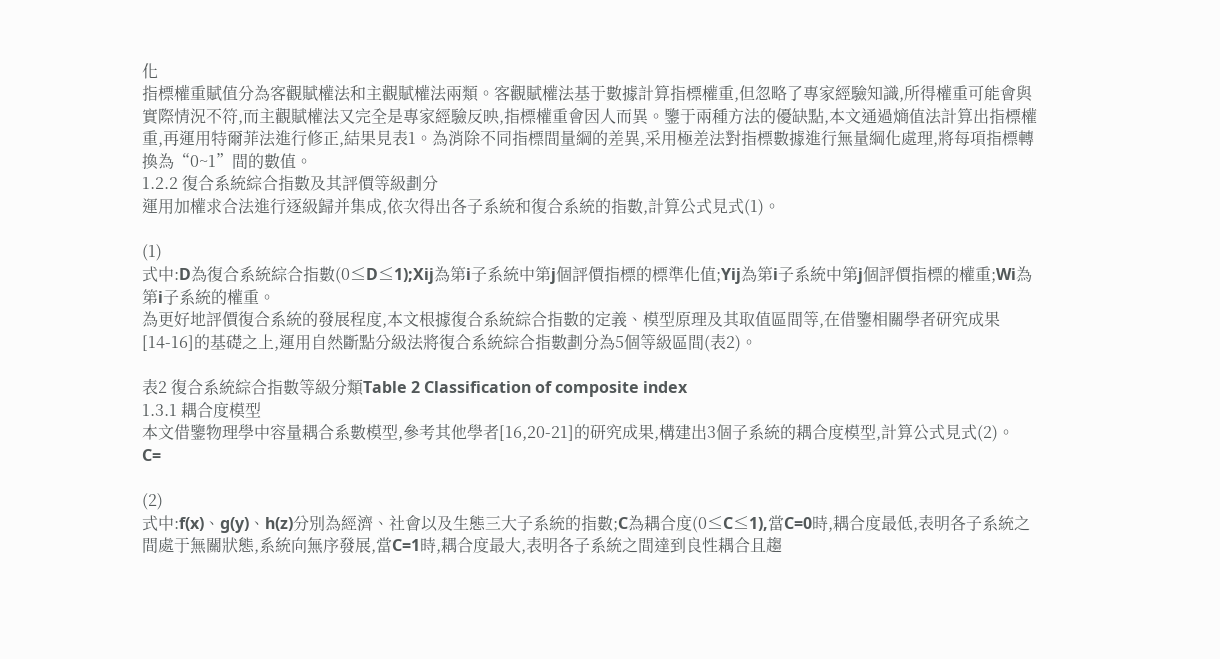化
指標權重賦值分為客觀賦權法和主觀賦權法兩類。客觀賦權法基于數據計算指標權重,但忽略了專家經驗知識,所得權重可能會與實際情況不符,而主觀賦權法又完全是專家經驗反映,指標權重會因人而異。鑒于兩種方法的優缺點,本文通過熵值法計算出指標權重,再運用特爾菲法進行修正,結果見表1。為消除不同指標間量綱的差異,采用極差法對指標數據進行無量綱化處理,將每項指標轉換為“0~1”間的數值。
1.2.2 復合系統綜合指數及其評價等級劃分
運用加權求合法進行逐級歸并集成,依次得出各子系統和復合系統的指數,計算公式見式(1)。

(1)
式中:D為復合系統綜合指數(0≤D≤1);Xij為第i子系統中第j個評價指標的標準化值;Yij為第i子系統中第j個評價指標的權重;Wi為第i子系統的權重。
為更好地評價復合系統的發展程度,本文根據復合系統綜合指數的定義、模型原理及其取值區間等,在借鑒相關學者研究成果[14-16]的基礎之上,運用自然斷點分級法將復合系統綜合指數劃分為5個等級區間(表2)。

表2 復合系統綜合指數等級分類Table 2 Classification of composite index
1.3.1 耦合度模型
本文借鑒物理學中容量耦合系數模型,參考其他學者[16,20-21]的研究成果,構建出3個子系統的耦合度模型,計算公式見式(2)。
C=

(2)
式中:f(x)、g(y)、h(z)分別為經濟、社會以及生態三大子系統的指數;C為耦合度(0≤C≤1),當C=0時,耦合度最低,表明各子系統之間處于無關狀態,系統向無序發展,當C=1時,耦合度最大,表明各子系統之間達到良性耦合且趨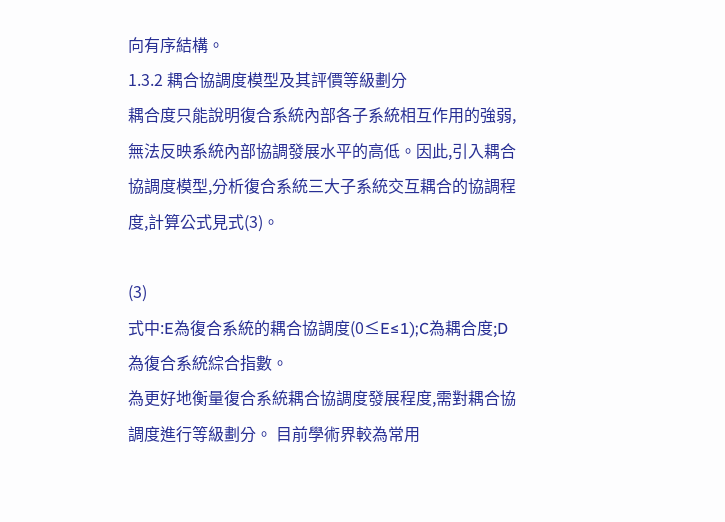向有序結構。
1.3.2 耦合協調度模型及其評價等級劃分
耦合度只能說明復合系統內部各子系統相互作用的強弱,無法反映系統內部協調發展水平的高低。因此,引入耦合協調度模型,分析復合系統三大子系統交互耦合的協調程度,計算公式見式(3)。

(3)
式中:E為復合系統的耦合協調度(0≤E≤1);C為耦合度;D為復合系統綜合指數。
為更好地衡量復合系統耦合協調度發展程度,需對耦合協調度進行等級劃分。 目前學術界較為常用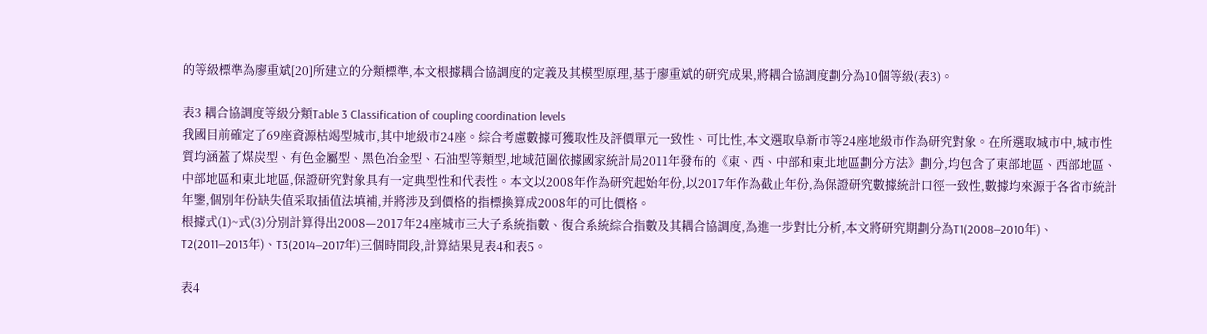的等級標準為廖重斌[20]所建立的分類標準,本文根據耦合協調度的定義及其模型原理,基于廖重斌的研究成果,將耦合協調度劃分為10個等級(表3)。

表3 耦合協調度等級分類Table 3 Classification of coupling coordination levels
我國目前確定了69座資源枯竭型城市,其中地級市24座。綜合考慮數據可獲取性及評價單元一致性、可比性,本文選取阜新市等24座地級市作為研究對象。在所選取城市中,城市性質均涵蓋了煤炭型、有色金屬型、黑色冶金型、石油型等類型,地域范圍依據國家統計局2011年發布的《東、西、中部和東北地區劃分方法》劃分,均包含了東部地區、西部地區、中部地區和東北地區,保證研究對象具有一定典型性和代表性。本文以2008年作為研究起始年份,以2017年作為截止年份,為保證研究數據統計口徑一致性,數據均來源于各省市統計年鑒,個別年份缺失值采取插值法填補,并將涉及到價格的指標換算成2008年的可比價格。
根據式(1)~式(3)分別計算得出2008—2017年24座城市三大子系統指數、復合系統綜合指數及其耦合協調度,為進一步對比分析,本文將研究期劃分為T1(2008—2010年)、T2(2011—2013年)、T3(2014—2017年)三個時間段,計算結果見表4和表5。

表4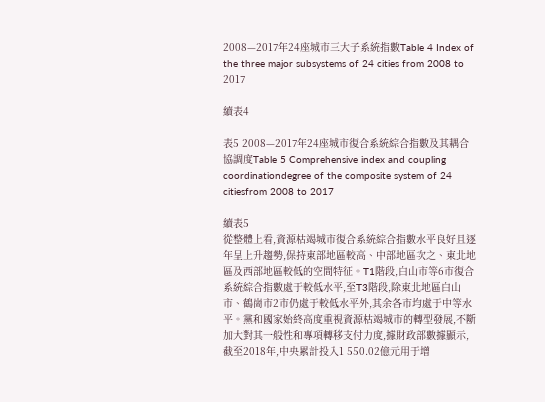2008—2017年24座城市三大子系統指數Table 4 Index of the three major subsystems of 24 cities from 2008 to 2017

續表4

表5 2008—2017年24座城市復合系統綜合指數及其耦合協調度Table 5 Comprehensive index and coupling coordinationdegree of the composite system of 24 citiesfrom 2008 to 2017

續表5
從整體上看,資源枯竭城市復合系統綜合指數水平良好且逐年呈上升趨勢,保持東部地區較高、中部地區次之、東北地區及西部地區較低的空間特征。T1階段,白山市等6市復合系統綜合指數處于較低水平,至T3階段,除東北地區白山市、鶴崗市2市仍處于較低水平外,其余各市均處于中等水平。黨和國家始終高度重視資源枯竭城市的轉型發展,不斷加大對其一般性和專項轉移支付力度,據財政部數據顯示,截至2018年,中央累計投入1 550.02億元用于增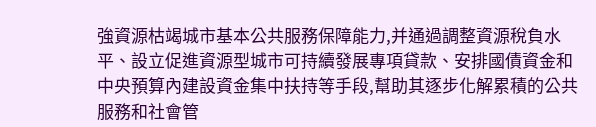強資源枯竭城市基本公共服務保障能力,并通過調整資源稅負水平、設立促進資源型城市可持續發展專項貸款、安排國債資金和中央預算內建設資金集中扶持等手段,幫助其逐步化解累積的公共服務和社會管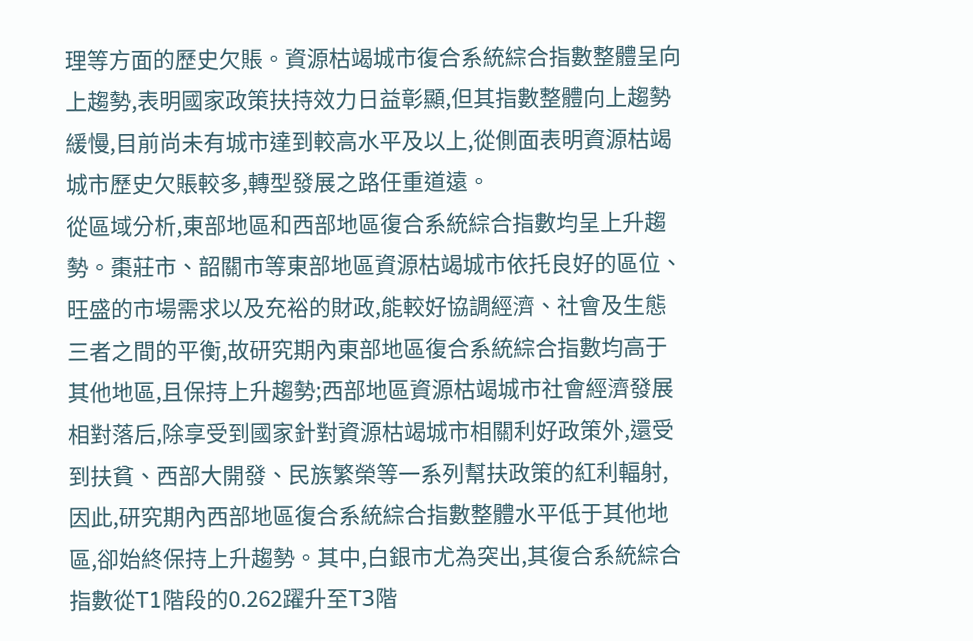理等方面的歷史欠賬。資源枯竭城市復合系統綜合指數整體呈向上趨勢,表明國家政策扶持效力日益彰顯,但其指數整體向上趨勢緩慢,目前尚未有城市達到較高水平及以上,從側面表明資源枯竭城市歷史欠賬較多,轉型發展之路任重道遠。
從區域分析,東部地區和西部地區復合系統綜合指數均呈上升趨勢。棗莊市、韶關市等東部地區資源枯竭城市依托良好的區位、旺盛的市場需求以及充裕的財政,能較好協調經濟、社會及生態三者之間的平衡,故研究期內東部地區復合系統綜合指數均高于其他地區,且保持上升趨勢;西部地區資源枯竭城市社會經濟發展相對落后,除享受到國家針對資源枯竭城市相關利好政策外,還受到扶貧、西部大開發、民族繁榮等一系列幫扶政策的紅利輻射,因此,研究期內西部地區復合系統綜合指數整體水平低于其他地區,卻始終保持上升趨勢。其中,白銀市尤為突出,其復合系統綜合指數從T1階段的0.262躍升至T3階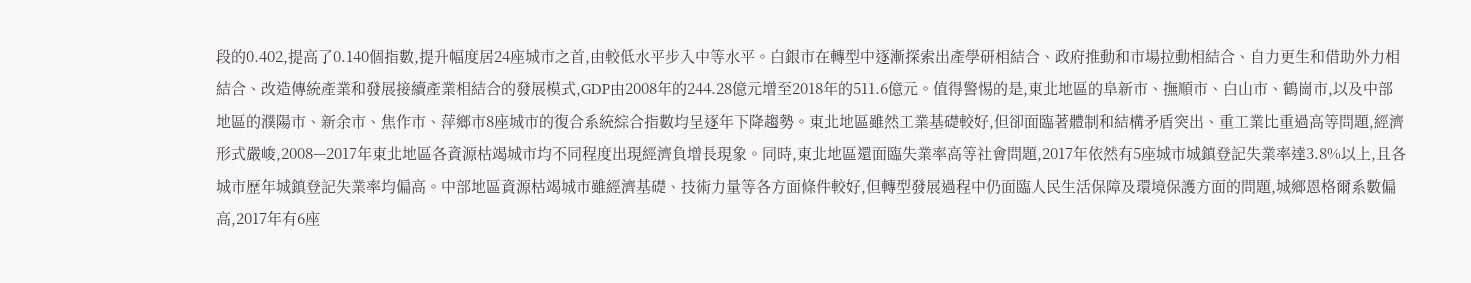段的0.402,提高了0.140個指數,提升幅度居24座城市之首,由較低水平步入中等水平。白銀市在轉型中逐漸探索出產學研相結合、政府推動和市場拉動相結合、自力更生和借助外力相結合、改造傳統產業和發展接續產業相結合的發展模式,GDP由2008年的244.28億元增至2018年的511.6億元。值得警惕的是,東北地區的阜新市、撫順市、白山市、鶴崗市,以及中部地區的濮陽市、新余市、焦作市、萍鄉市8座城市的復合系統綜合指數均呈逐年下降趨勢。東北地區雖然工業基礎較好,但卻面臨著體制和結構矛盾突出、重工業比重過高等問題,經濟形式嚴峻,2008—2017年東北地區各資源枯竭城市均不同程度出現經濟負增長現象。同時,東北地區還面臨失業率高等社會問題,2017年依然有5座城市城鎮登記失業率達3.8%以上,且各城市歷年城鎮登記失業率均偏高。中部地區資源枯竭城市雖經濟基礎、技術力量等各方面條件較好,但轉型發展過程中仍面臨人民生活保障及環境保護方面的問題,城鄉恩格爾系數偏高,2017年有6座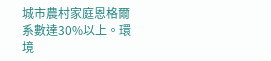城市農村家庭恩格爾系數達30%以上。環境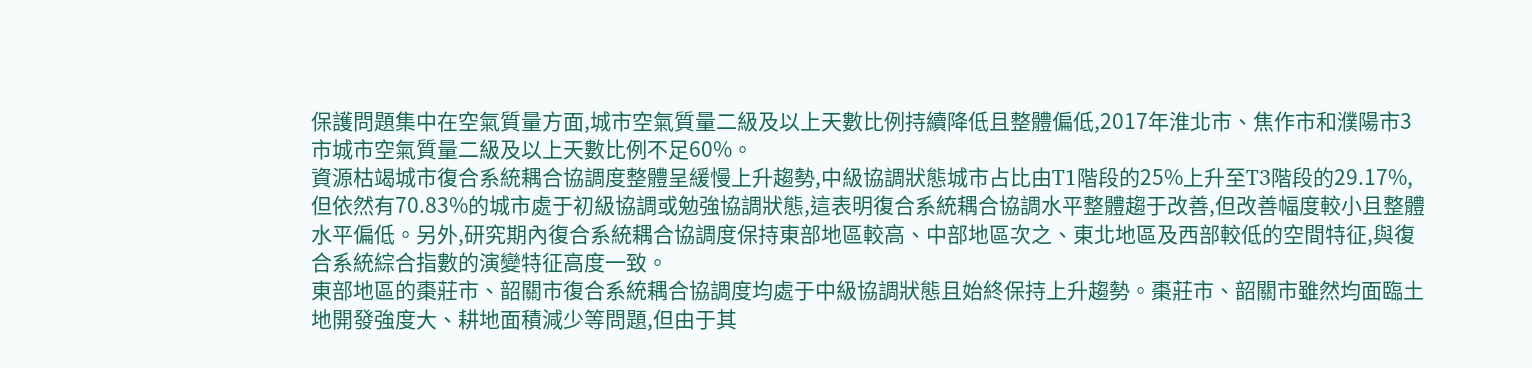保護問題集中在空氣質量方面,城市空氣質量二級及以上天數比例持續降低且整體偏低,2017年淮北市、焦作市和濮陽市3市城市空氣質量二級及以上天數比例不足60%。
資源枯竭城市復合系統耦合協調度整體呈緩慢上升趨勢,中級協調狀態城市占比由T1階段的25%上升至T3階段的29.17%,但依然有70.83%的城市處于初級協調或勉強協調狀態,這表明復合系統耦合協調水平整體趨于改善,但改善幅度較小且整體水平偏低。另外,研究期內復合系統耦合協調度保持東部地區較高、中部地區次之、東北地區及西部較低的空間特征,與復合系統綜合指數的演變特征高度一致。
東部地區的棗莊市、韶關市復合系統耦合協調度均處于中級協調狀態且始終保持上升趨勢。棗莊市、韶關市雖然均面臨土地開發強度大、耕地面積減少等問題,但由于其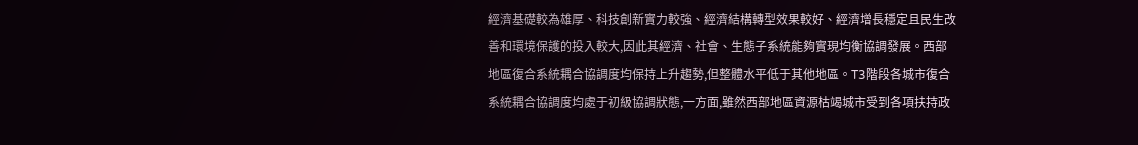經濟基礎較為雄厚、科技創新實力較強、經濟結構轉型效果較好、經濟增長穩定且民生改善和環境保護的投入較大,因此其經濟、社會、生態子系統能夠實現均衡協調發展。西部地區復合系統耦合協調度均保持上升趨勢,但整體水平低于其他地區。T3階段各城市復合系統耦合協調度均處于初級協調狀態,一方面,雖然西部地區資源枯竭城市受到各項扶持政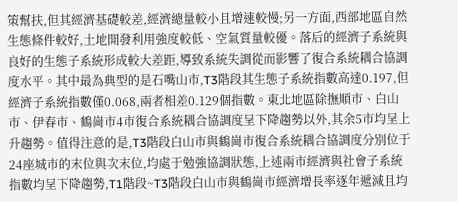策幫扶,但其經濟基礎較差,經濟總量較小且增速較慢;另一方面,西部地區自然生態條件較好,土地開發利用強度較低、空氣質量較優。落后的經濟子系統與良好的生態子系統形成較大差距,導致系統失調從而影響了復合系統耦合協調度水平。其中最為典型的是石嘴山市,T3階段其生態子系統指數高達0.197,但經濟子系統指數僅0.068,兩者相差0.129個指數。東北地區除撫順市、白山市、伊春市、鶴崗市4市復合系統耦合協調度呈下降趨勢以外,其余5市均呈上升趨勢。值得注意的是,T3階段白山市與鶴崗市復合系統耦合協調度分別位于24座城市的末位與次末位,均處于勉強協調狀態,上述兩市經濟與社會子系統指數均呈下降趨勢,T1階段~T3階段白山市與鶴崗市經濟增長率逐年遞減且均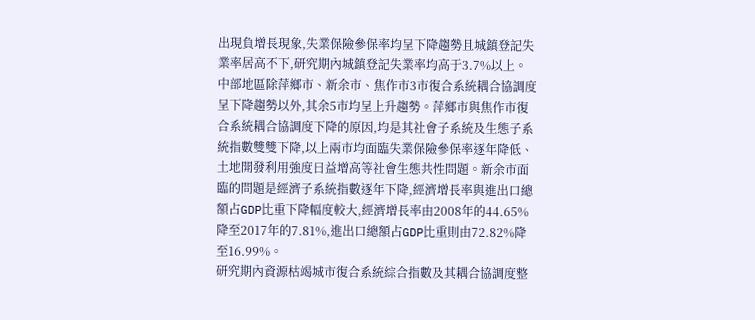出現負增長現象,失業保險參保率均呈下降趨勢且城鎮登記失業率居高不下,研究期內城鎮登記失業率均高于3.7%以上。中部地區除萍鄉市、新余市、焦作市3市復合系統耦合協調度呈下降趨勢以外,其余5市均呈上升趨勢。萍鄉市與焦作市復合系統耦合協調度下降的原因,均是其社會子系統及生態子系統指數雙雙下降,以上兩市均面臨失業保險參保率逐年降低、土地開發利用強度日益增高等社會生態共性問題。新余市面臨的問題是經濟子系統指數逐年下降,經濟增長率與進出口總額占GDP比重下降幅度較大,經濟增長率由2008年的44.65%降至2017年的7.81%,進出口總額占GDP比重則由72.82%降至16.99%。
研究期內資源枯竭城市復合系統綜合指數及其耦合協調度整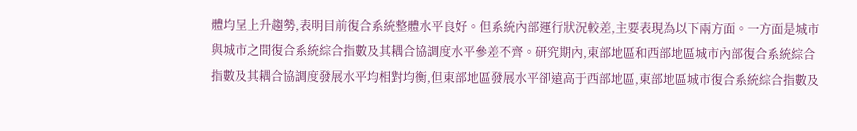體均呈上升趨勢,表明目前復合系統整體水平良好。但系統內部運行狀況較差,主要表現為以下兩方面。一方面是城市與城市之間復合系統綜合指數及其耦合協調度水平參差不齊。研究期內,東部地區和西部地區城市內部復合系統綜合指數及其耦合協調度發展水平均相對均衡,但東部地區發展水平卻遠高于西部地區,東部地區城市復合系統綜合指數及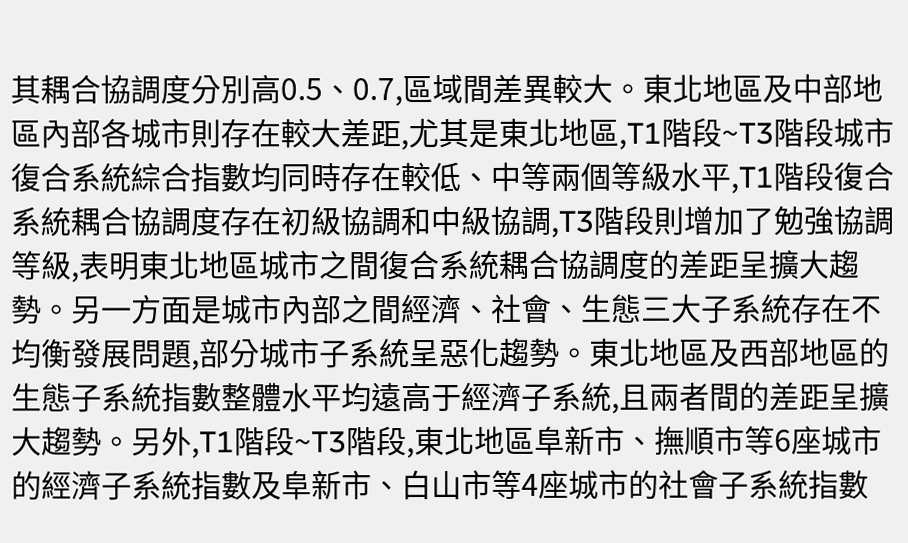其耦合協調度分別高0.5、0.7,區域間差異較大。東北地區及中部地區內部各城市則存在較大差距,尤其是東北地區,T1階段~T3階段城市復合系統綜合指數均同時存在較低、中等兩個等級水平,T1階段復合系統耦合協調度存在初級協調和中級協調,T3階段則增加了勉強協調等級,表明東北地區城市之間復合系統耦合協調度的差距呈擴大趨勢。另一方面是城市內部之間經濟、社會、生態三大子系統存在不均衡發展問題,部分城市子系統呈惡化趨勢。東北地區及西部地區的生態子系統指數整體水平均遠高于經濟子系統,且兩者間的差距呈擴大趨勢。另外,T1階段~T3階段,東北地區阜新市、撫順市等6座城市的經濟子系統指數及阜新市、白山市等4座城市的社會子系統指數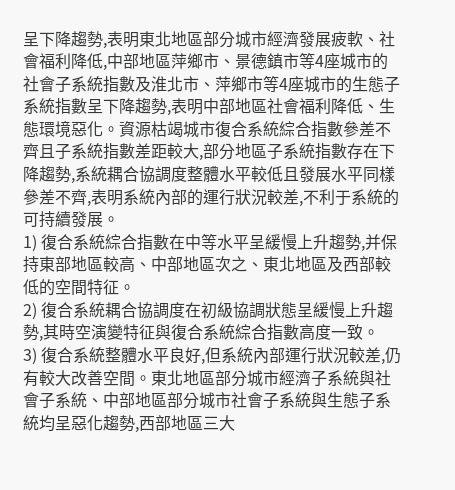呈下降趨勢,表明東北地區部分城市經濟發展疲軟、社會福利降低,中部地區萍鄉市、景德鎮市等4座城市的社會子系統指數及淮北市、萍鄉市等4座城市的生態子系統指數呈下降趨勢,表明中部地區社會福利降低、生態環境惡化。資源枯竭城市復合系統綜合指數參差不齊且子系統指數差距較大,部分地區子系統指數存在下降趨勢,系統耦合協調度整體水平較低且發展水平同樣參差不齊,表明系統內部的運行狀況較差,不利于系統的可持續發展。
1) 復合系統綜合指數在中等水平呈緩慢上升趨勢,并保持東部地區較高、中部地區次之、東北地區及西部較低的空間特征。
2) 復合系統耦合協調度在初級協調狀態呈緩慢上升趨勢,其時空演變特征與復合系統綜合指數高度一致。
3) 復合系統整體水平良好,但系統內部運行狀況較差,仍有較大改善空間。東北地區部分城市經濟子系統與社會子系統、中部地區部分城市社會子系統與生態子系統均呈惡化趨勢,西部地區三大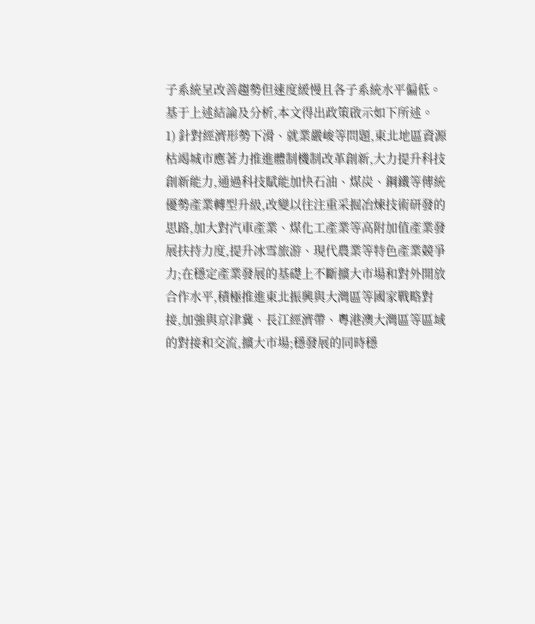子系統呈改善趨勢但速度緩慢且各子系統水平偏低。
基于上述結論及分析,本文得出政策啟示如下所述。
1) 針對經濟形勢下滑、就業嚴峻等問題,東北地區資源枯竭城市應著力推進體制機制改革創新,大力提升科技創新能力,通過科技賦能加快石油、煤炭、鋼鐵等傳統優勢產業轉型升級,改變以往注重采掘冶煉技術研發的思路,加大對汽車產業、煤化工產業等高附加值產業發展扶持力度,提升冰雪旅游、現代農業等特色產業競爭力;在穩定產業發展的基礎上不斷擴大市場和對外開放合作水平,積極推進東北振興與大灣區等國家戰略對接,加強與京津冀、長江經濟帶、粵港澳大灣區等區域的對接和交流,擴大市場;穩發展的同時穩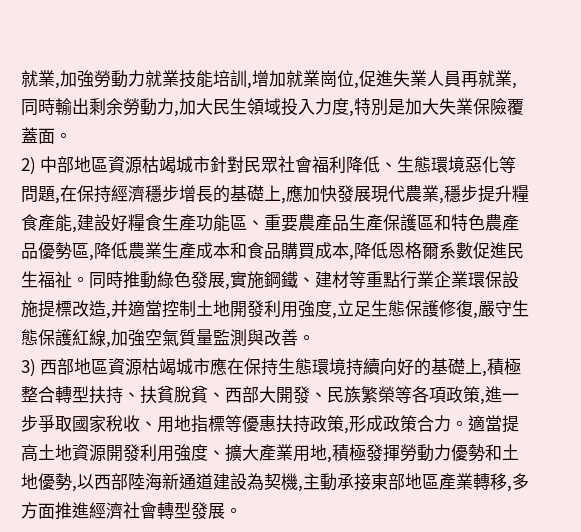就業,加強勞動力就業技能培訓,增加就業崗位,促進失業人員再就業,同時輸出剩余勞動力,加大民生領域投入力度,特別是加大失業保險覆蓋面。
2) 中部地區資源枯竭城市針對民眾社會福利降低、生態環境惡化等問題,在保持經濟穩步增長的基礎上,應加快發展現代農業,穩步提升糧食產能,建設好糧食生產功能區、重要農產品生產保護區和特色農產品優勢區,降低農業生產成本和食品購買成本,降低恩格爾系數促進民生福祉。同時推動綠色發展,實施鋼鐵、建材等重點行業企業環保設施提標改造,并適當控制土地開發利用強度,立足生態保護修復,嚴守生態保護紅線,加強空氣質量監測與改善。
3) 西部地區資源枯竭城市應在保持生態環境持續向好的基礎上,積極整合轉型扶持、扶貧脫貧、西部大開發、民族繁榮等各項政策,進一步爭取國家稅收、用地指標等優惠扶持政策,形成政策合力。適當提高土地資源開發利用強度、擴大產業用地,積極發揮勞動力優勢和土地優勢,以西部陸海新通道建設為契機,主動承接東部地區產業轉移,多方面推進經濟社會轉型發展。